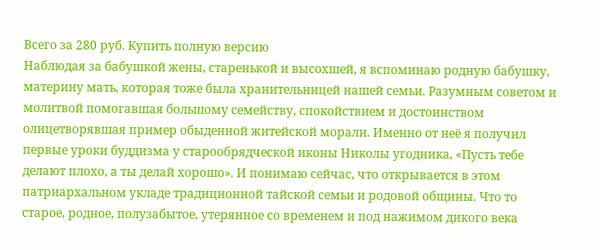Всего за 280 руб. Купить полную версию
Наблюдая за бабушкой жены, старенькой и высохшей, я вспоминаю родную бабушку, материну мать, которая тоже была хранительницей нашей семьи. Разумным советом и молитвой помогавшая большому семейству, спокойствием и достоинством олицетворявшая пример обыденной житейской морали. Именно от неё я получил первые уроки буддизма у старообрядческой иконы Николы угодника, «Пусть тебе делают плохо, а ты делай хорошо». И понимаю сейчас, что открывается в этом патриархальном укладе традиционной тайской семьи и родовой общины. Что то старое, родное, полузабытое, утерянное со временем и под нажимом дикого века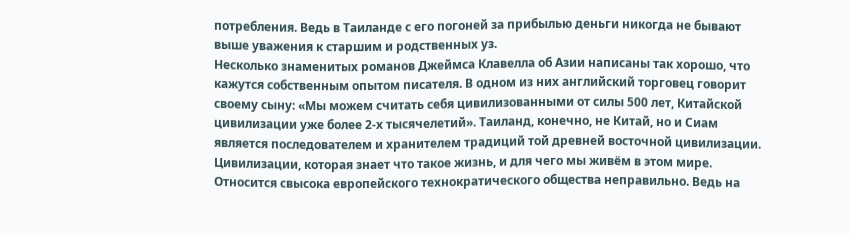потребления. Ведь в Таиланде с его погоней за прибылью деньги никогда не бывают выше уважения к старшим и родственных уз.
Несколько знаменитых романов Джеймса Клавелла об Азии написаны так хорошо, что кажутся собственным опытом писателя. В одном из них английский торговец говорит своему сыну: «Мы можем считать себя цивилизованными от силы 500 лет, Китайской цивилизации уже более 2-х тысячелетий». Таиланд, конечно, не Китай, но и Сиам является последователем и хранителем традиций той древней восточной цивилизации. Цивилизации, которая знает что такое жизнь, и для чего мы живём в этом мире. Относится свысока европейского технократического общества неправильно. Ведь на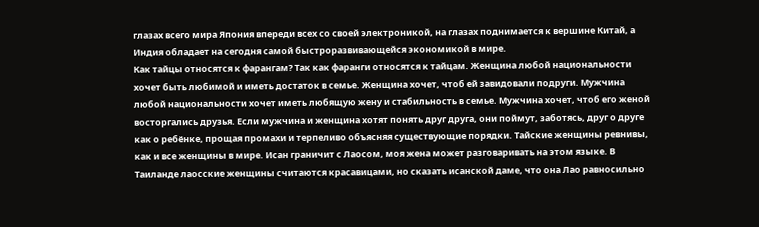глазах всего мира Япония впереди всех со своей электроникой, на глазах поднимается к вершине Китай, а Индия обладает на сегодня самой быстроразвивающейся экономикой в мире.
Как тайцы относятся к фарангам? Так как фаранги относятся к тайцам. Женщина любой национальности хочет быть любимой и иметь достаток в семье. Женщина хочет, чтоб ей завидовали подруги. Мужчина любой национальности хочет иметь любящую жену и стабильность в семье. Мужчина хочет, чтоб его женой восторгались друзья. Если мужчина и женщина хотят понять друг друга, они поймут, заботясь, друг о друге как о ребёнке, прощая промахи и терпеливо объясняя существующие порядки. Тайские женщины ревнивы, как и все женщины в мире. Исан граничит с Лаосом, моя жена может разговаривать на этом языке. В Таиланде лаосские женщины считаются красавицами, но сказать исанской даме, что она Лао равносильно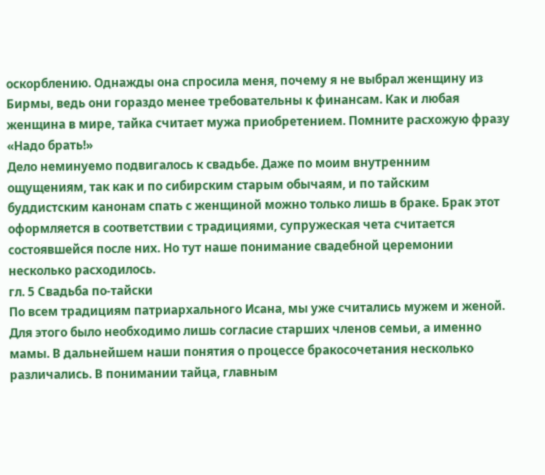оскорблению. Однажды она спросила меня, почему я не выбрал женщину из Бирмы, ведь они гораздо менее требовательны к финансам. Как и любая женщина в мире, тайка считает мужа приобретением. Помните расхожую фразу «Надо брать!»
Дело неминуемо подвигалось к свадьбе. Даже по моим внутренним ощущениям, так как и по сибирским старым обычаям, и по тайским буддистским канонам спать с женщиной можно только лишь в браке. Брак этот оформляется в соответствии с традициями, супружеская чета считается состоявшейся после них. Но тут наше понимание свадебной церемонии несколько расходилось.
гл. 5 Свадьба по-тайски
По всем традициям патриархального Исана, мы уже считались мужем и женой. Для этого было необходимо лишь согласие старших членов семьи, а именно мамы. В дальнейшем наши понятия о процессе бракосочетания несколько различались. В понимании тайца, главным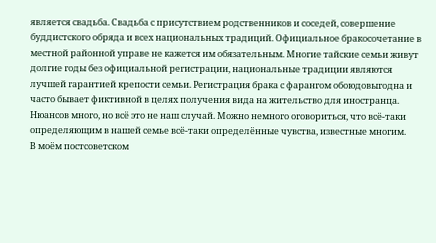является свадьба. Свадьба с присутствием родственников и соседей, совершение буддистского обряда и всех национальных традиций. Официальное бракосочетание в местной районной управе не кажется им обязательным. Многие тайские семьи живут долгие годы без официальной регистрации, национальные традиции являются лучшей гарантией крепости семьи. Регистрация брака с фарангом обоюдовыгодна и часто бывает фиктивной в целях получения вида на жительство для иностранца. Нюансов много, но всё это не наш случай. Можно немного оговориться, что всё-таки определяющим в нашей семье всё-таки определённые чувства, известные многим.
В моём постсоветском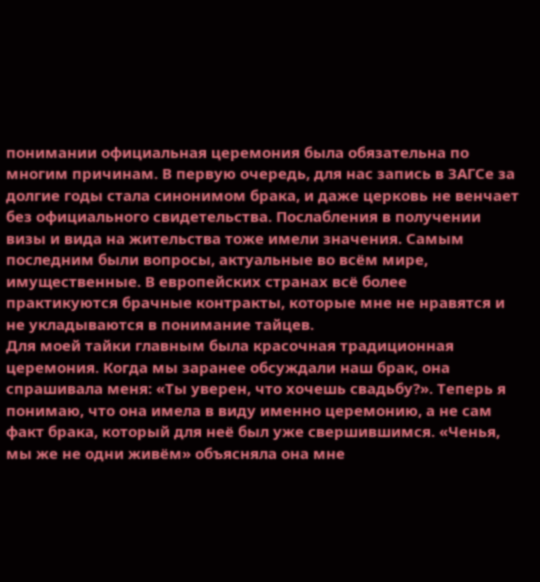понимании официальная церемония была обязательна по многим причинам. В первую очередь, для нас запись в ЗАГСе за долгие годы стала синонимом брака, и даже церковь не венчает без официального свидетельства. Послабления в получении визы и вида на жительства тоже имели значения. Самым последним были вопросы, актуальные во всём мире, имущественные. В европейских странах всё более практикуются брачные контракты, которые мне не нравятся и не укладываются в понимание тайцев.
Для моей тайки главным была красочная традиционная церемония. Когда мы заранее обсуждали наш брак, она спрашивала меня: «Ты уверен, что хочешь свадьбу?». Теперь я понимаю, что она имела в виду именно церемонию, а не сам факт брака, который для неё был уже свершившимся. «Ченья, мы же не одни живём» объясняла она мне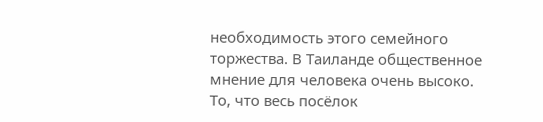необходимость этого семейного торжества. В Таиланде общественное мнение для человека очень высоко. То, что весь посёлок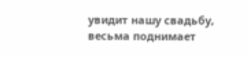увидит нашу свадьбу, весьма поднимает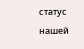статус нашей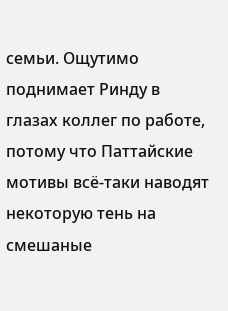семьи. Ощутимо поднимает Ринду в глазах коллег по работе, потому что Паттайские мотивы всё-таки наводят некоторую тень на смешаные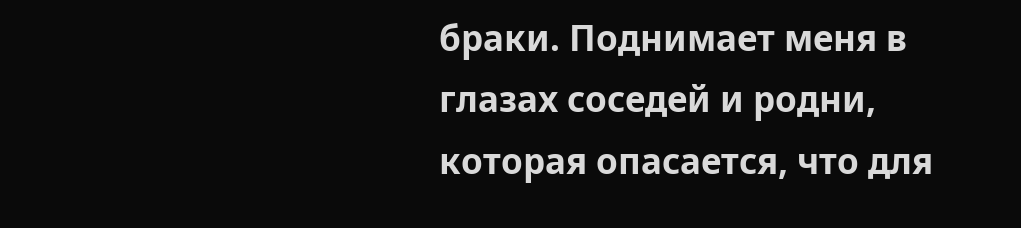браки. Поднимает меня в глазах соседей и родни, которая опасается, что для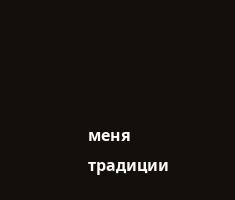меня традиции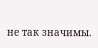не так значимы.